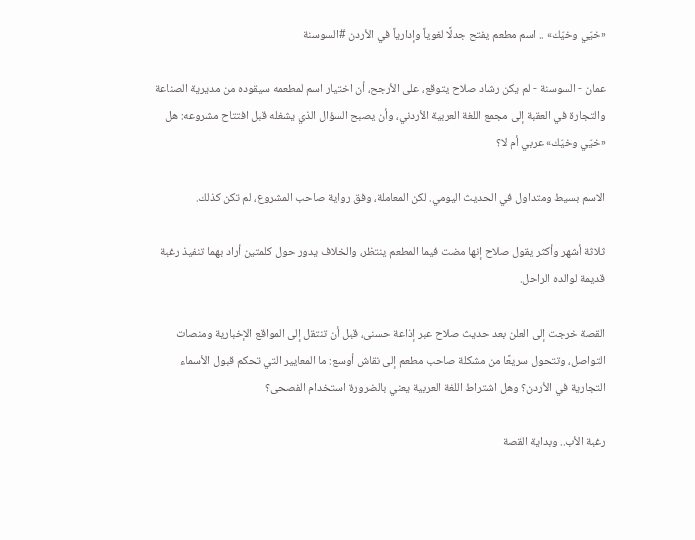«خيّي وخيّك» .. اسم مطعم يفتح جدلًا لغوياً وإدارياً في الأردن #السوسنة

عمان - السوسنة - لم يكن رشاد صلاح يتوقع، على الأرجح، أن اختيار اسم لمطعمه سيقوده من مديرية الصناعة والتجارة في العقبة إلى مجمع اللغة العربية الأردني، وأن يصبح السؤال الذي يشغله قبل افتتاح مشروعه: هل «خيّي وخيّك» عربي أم لا؟

الاسم بسيط ومتداول في الحديث اليومي. لكن المعاملة، وفق رواية صاحب المشروع، لم تكن كذلك.

ثلاثة أشهر وأكثر يقول صلاح إنها مضت فيما المطعم ينتظر، والخلاف يدور حول كلمتين أراد بهما تنفيذ رغبة قديمة لوالده الراحل.

القصة خرجت إلى العلن بعد حديث صلاح عبر إذاعة حسنى، قبل أن تنتقل إلى المواقع الإخبارية ومنصات التواصل، وتتحول سريعًا من مشكلة صاحب مطعم إلى نقاش أوسع: ما المعايير التي تحكم قبول الأسماء التجارية في الأردن؟ وهل اشتراط اللغة العربية يعني بالضرورة استخدام الفصحى؟

رغبة الأب.. وبداية القصة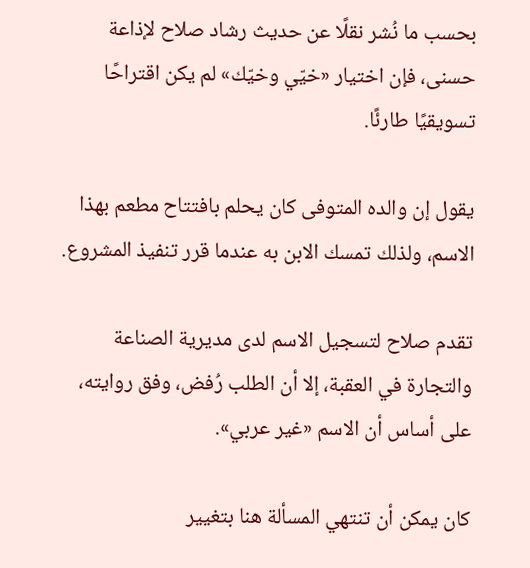بحسب ما نُشر نقلًا عن حديث رشاد صلاح لإذاعة حسنى، فإن اختيار «خيّي وخيّك» لم يكن اقتراحًا تسويقيًا طارئًا.

يقول إن والده المتوفى كان يحلم بافتتاح مطعم بهذا الاسم، ولذلك تمسك الابن به عندما قرر تنفيذ المشروع.

تقدم صلاح لتسجيل الاسم لدى مديرية الصناعة والتجارة في العقبة، إلا أن الطلب رُفض، وفق روايته، على أساس أن الاسم «غير عربي».

كان يمكن أن تنتهي المسألة هنا بتغيير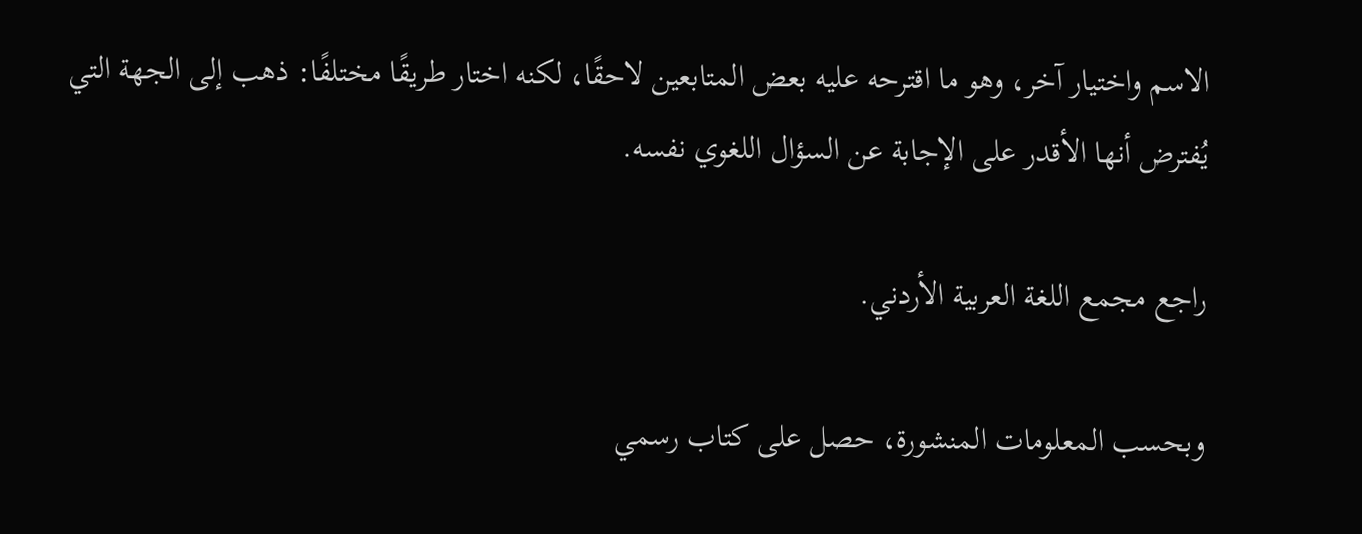الاسم واختيار آخر، وهو ما اقترحه عليه بعض المتابعين لاحقًا، لكنه اختار طريقًا مختلفًا: ذهب إلى الجهة التي يُفترض أنها الأقدر على الإجابة عن السؤال اللغوي نفسه.

راجع مجمع اللغة العربية الأردني.

وبحسب المعلومات المنشورة، حصل على كتاب رسمي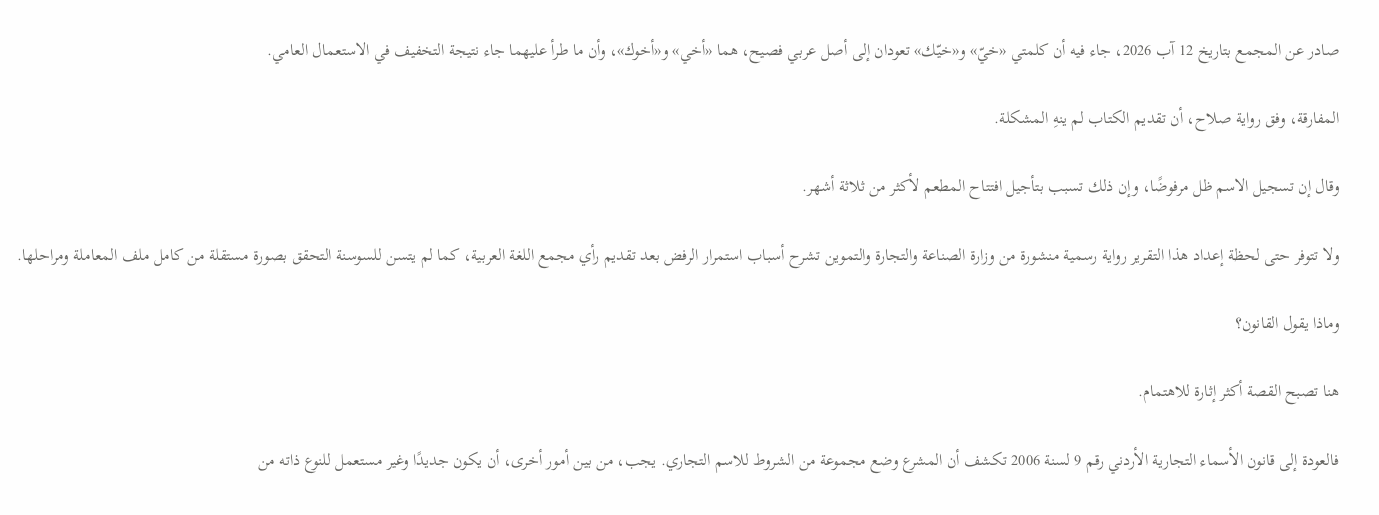صادر عن المجمع بتاريخ 12 آب 2026، جاء فيه أن كلمتي «خيّ» و«خيّك» تعودان إلى أصل عربي فصيح، هما «أخي» و«أخوك»، وأن ما طرأ عليهما جاء نتيجة التخفيف في الاستعمال العامي.

المفارقة، وفق رواية صلاح، أن تقديم الكتاب لم ينهِ المشكلة.

وقال إن تسجيل الاسم ظل مرفوضًا، وإن ذلك تسبب بتأجيل افتتاح المطعم لأكثر من ثلاثة أشهر.

ولا تتوفر حتى لحظة إعداد هذا التقرير رواية رسمية منشورة من وزارة الصناعة والتجارة والتموين تشرح أسباب استمرار الرفض بعد تقديم رأي مجمع اللغة العربية، كما لم يتسن للسوسنة التحقق بصورة مستقلة من كامل ملف المعاملة ومراحلها.

وماذا يقول القانون؟

هنا تصبح القصة أكثر إثارة للاهتمام.

فالعودة إلى قانون الأسماء التجارية الأردني رقم 9 لسنة 2006 تكشف أن المشرع وضع مجموعة من الشروط للاسم التجاري. يجب، من بين أمور أخرى، أن يكون جديدًا وغير مستعمل للنوع ذاته من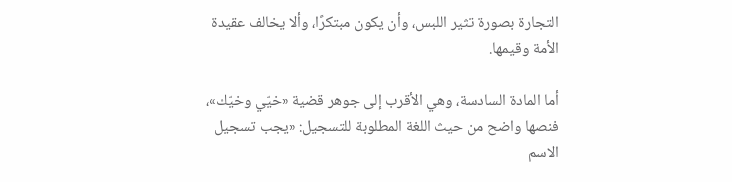التجارة بصورة تثير اللبس، وأن يكون مبتكرًا، وألا يخالف عقيدة الأمة وقيمها.

أما المادة السادسة، وهي الأقرب إلى جوهر قضية «خيّي وخيّك»، فنصها واضح من حيث اللغة المطلوبة للتسجيل: «يجب تسجيل الاسم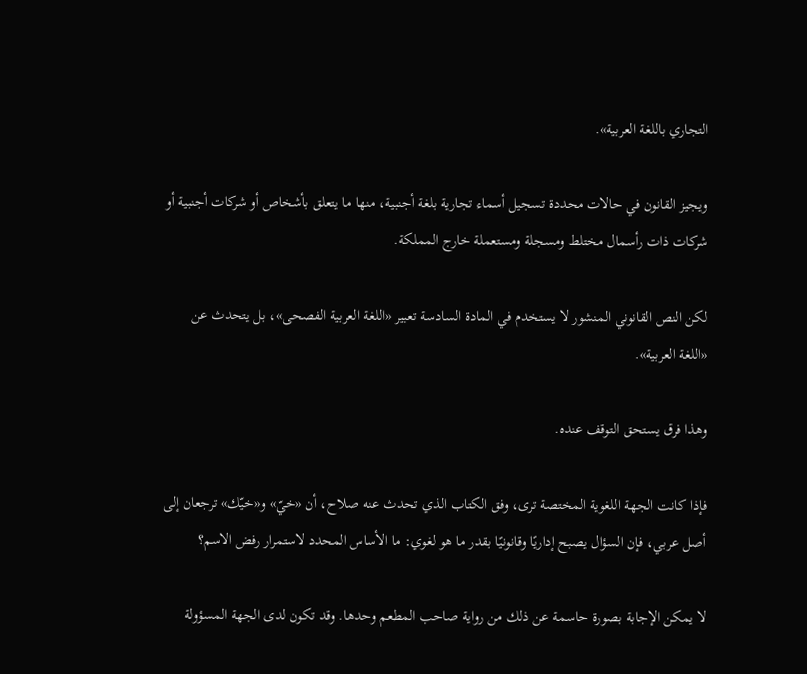التجاري باللغة العربية».

ويجيز القانون في حالات محددة تسجيل أسماء تجارية بلغة أجنبية، منها ما يتعلق بأشخاص أو شركات أجنبية أو شركات ذات رأسمال مختلط ومسجلة ومستعملة خارج المملكة.

لكن النص القانوني المنشور لا يستخدم في المادة السادسة تعبير «اللغة العربية الفصحى»، بل يتحدث عن «اللغة العربية».

وهذا فرق يستحق التوقف عنده.

فإذا كانت الجهة اللغوية المختصة ترى، وفق الكتاب الذي تحدث عنه صلاح، أن «خيّ» و«خيّك» ترجعان إلى أصل عربي، فإن السؤال يصبح إداريًا وقانونيًا بقدر ما هو لغوي: ما الأساس المحدد لاستمرار رفض الاسم؟

لا يمكن الإجابة بصورة حاسمة عن ذلك من رواية صاحب المطعم وحدها. وقد تكون لدى الجهة المسؤولة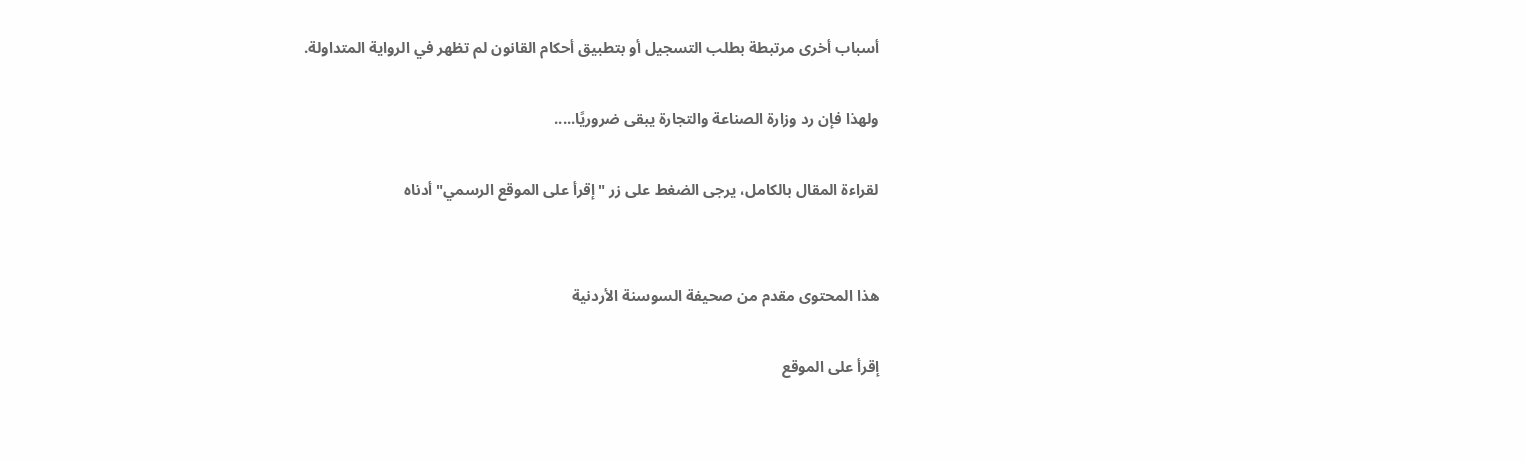أسباب أخرى مرتبطة بطلب التسجيل أو بتطبيق أحكام القانون لم تظهر في الرواية المتداولة.

ولهذا فإن رد وزارة الصناعة والتجارة يبقى ضروريًا.....

لقراءة المقال بالكامل، يرجى الضغط على زر "إقرأ على الموقع الرسمي" أدناه


هذا المحتوى مقدم من صحيفة السوسنة الأردنية

إقرأ على الموقع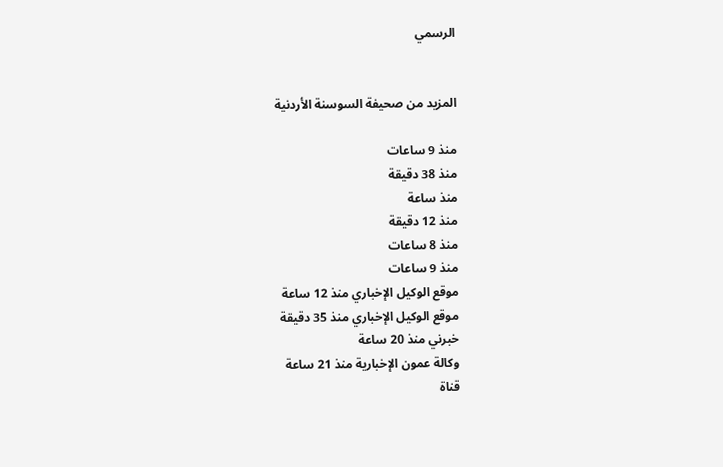الرسمي


المزيد من صحيفة السوسنة الأردنية

منذ 9 ساعات
منذ 38 دقيقة
منذ ساعة
منذ 12 دقيقة
منذ 8 ساعات
منذ 9 ساعات
موقع الوكيل الإخباري منذ 12 ساعة
موقع الوكيل الإخباري منذ 35 دقيقة
خبرني منذ 20 ساعة
وكالة عمون الإخبارية منذ 21 ساعة
قناة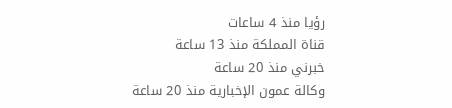رؤيا منذ 4 ساعات
قناة المملكة منذ 13 ساعة
خبرني منذ 20 ساعة
وكالة عمون الإخبارية منذ 20 ساعة